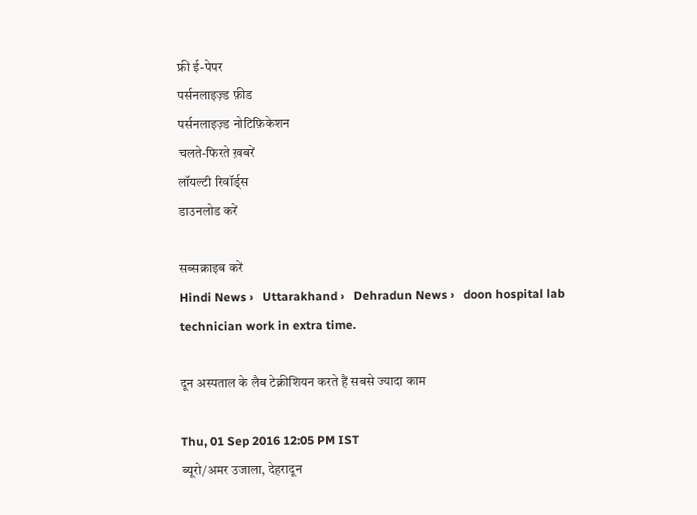फ्री ई-पेपर
पर्सनलाइज़्ड फ़ीड
पर्सनलाइज़्ड नोटिफ़िकेशन
चलते-फिरते ख़बरें
लॉयल्टी रिवॉर्ड्स
डाउनलोड करें

सब्सक्राइब करें
Hindi News ›   Uttarakhand ›   Dehradun News ›   doon hospital lab technician work in extra time.

दून अस्पताल के लैब टेक्नीशियन करते हैं सबसे ज्यादा काम

Thu, 01 Sep 2016 12:05 PM IST
ब्यूरो/अमर उजाला, देहरादून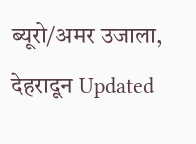ब्यूरो/अमर उजाला, देहरादून Updated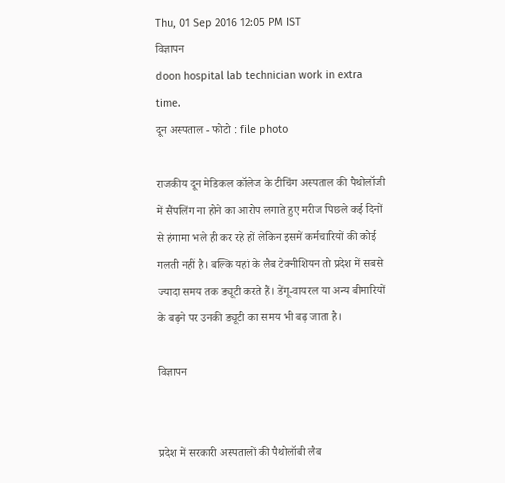Thu, 01 Sep 2016 12:05 PM IST
विज्ञापन
doon hospital lab technician work in extra time.
दून अस्पताल - फोटो : file photo

राजकीय दून मेडिकल कॉलेज के टीचिंग अस्पताल की पैथोलॉजी में सैंपलिंग ना होने का आरोप लगाते हुए मरीज पिछले कई दिनों से हंगामा भले ही कर रहे हों लेकिन इसमें कर्मचारियों की कोई गलती नहीं है। बल्कि यहां के लैब टेक्नीशियन तो प्रदेश में सबसे ज्यादा समय तक ड्यूटी करते हैं। डेंगू-वायरल या अन्य बीमारियों के बढ़ने पर उनकी ड्यूटी का समय भी बढ़ जाता है।

विज्ञापन


प्रदेश में सरकारी अस्पतालों की पैथोलॉबी लैब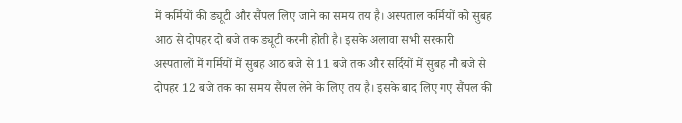में कर्मियों की ड्यूटी और सैंपल लिए जाने का समय तय है। अस्पताल कर्मियों को सुबह आठ से दोपहर दो बजे तक ड्यूटी करनी होती है। इसके अलावा सभी सरकारी अस्पतालों में गर्मियों में सुबह आठ बजे से 11 बजे तक और सर्दियों में सुबह नौ बजे से दोपहर 12 बजे तक का समय सैंपल लेने के लिए तय है। इसके बाद लिए गए सैंपल की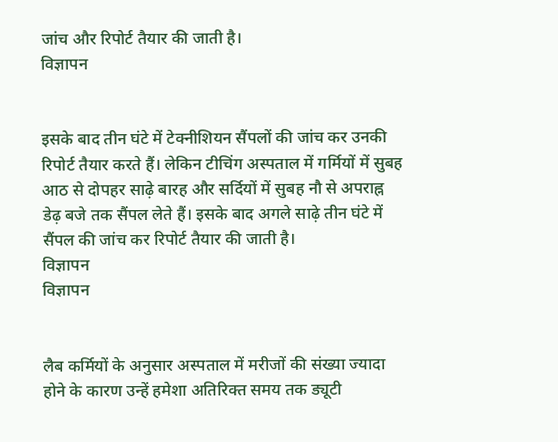जांच और रिपोर्ट तैयार की जाती है।
विज्ञापन


इसके बाद तीन घंटे में टेक्नीशियन सैंपलों की जांच कर उनकी रिपोर्ट तैयार करते हैं। लेकिन टीचिंग अस्पताल में गर्मियों में सुबह आठ से दोपहर साढ़े बारह और सर्दियों में सुबह नौ से अपराह्न डेढ़ बजे तक सैंपल लेते हैं। इसके बाद अगले साढ़े तीन घंटे में सैंपल की जांच कर रिपोर्ट तैयार की जाती है।
विज्ञापन
विज्ञापन


लैब कर्मियों के अनुसार अस्पताल में मरीजों की संख्या ज्यादा होने के कारण उन्हें हमेशा अतिरिक्त समय तक ड्यूटी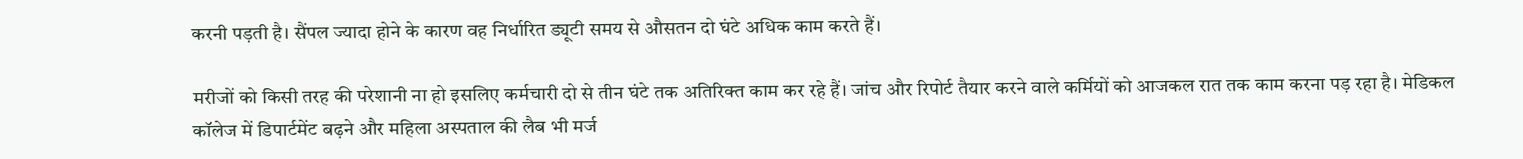करनी पड़ती है। सैंपल ज्यादा होने के कारण वह निर्धारित ड्यूटी समय से औसतन दो घंटे अधिक काम करते हैं।

मरीजों को किसी तरह की परेशानी ना हो इसलिए कर्मचारी दो से तीन घंटे तक अतिरिक्त काम कर रहे हैं। जांच और रिपोर्ट तैयार करने वाले कर्मियों को आजकल रात तक काम करना पड़ रहा है। मेडिकल कॉलेज में डिपार्टमेंट बढ़ने और महिला अस्पताल की लैब भी मर्ज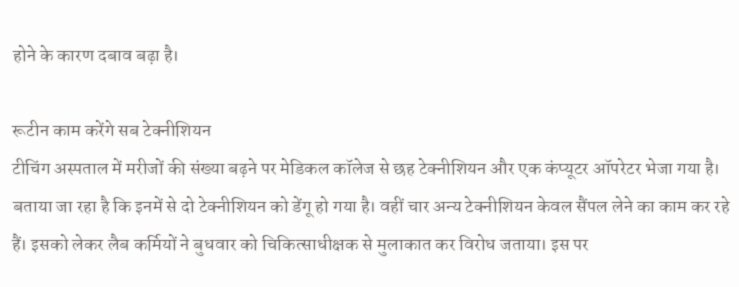होने के कारण दबाव बढ़ा है।

रूटीन काम करेंगे सब टेक्नीशियन
टीचिंग अस्पताल में मरीजों की संख्या बढ़ने पर मेडिकल कॉलेज से छह टेक्नीशियन और एक कंप्यूटर ऑपरेटर भेजा गया है। बताया जा रहा है कि इनमें से दो टेक्नीशियन को डेंगू हो गया है। वहीं चार अन्य टेक्नीशियन केवल सैंपल लेने का काम कर रहे हैं। इसको लेकर लैब कर्मियों ने बुधवार को चिकित्साधीक्षक से मुलाकात कर विरोध जताया। इस पर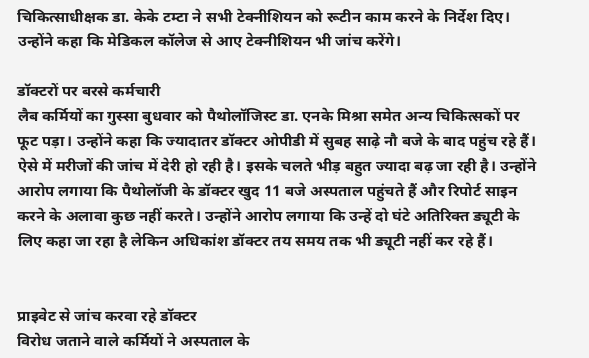चिकित्साधीक्षक डा. केके टम्टा ने सभी टेक्नीशियन को रूटीन काम करने के निर्देश दिए। उन्होंने कहा कि मेडिकल कॉलेज से आए टेक्नीशियन भी जांच करेंगे।

डॉक्टरों पर बरसे कर्मचारी
लैब कर्मियों का गुस्सा बुधवार को पैथोलॉजिस्ट डा. एनके मिश्रा समेत अन्य चिकित्सकों पर फूट पड़ा। उन्होंने कहा कि ज्यादातर डॉक्टर ओपीडी में सुबह साढ़े नौ बजे के बाद पहुंच रहे हैं। ऐसे में मरीजों की जांच में देरी हो रही है। इसके चलते भीड़ बहुत ज्यादा बढ़ जा रही है। उन्होंने आरोप लगाया कि पैथोलॉजी के डॉक्टर खुद 11 बजे अस्पताल पहुंचते हैं और रिपोर्ट साइन करने के अलावा कुछ नहीं करते। उन्होंने आरोप लगाया कि उन्हें दो घंटे अतिरिक्त ड्यूटी के लिए कहा जा रहा है लेकिन अधिकांश डॉक्टर तय समय तक भी ड्यूटी नहीं कर रहे हैं।


प्राइवेट से जांच करवा रहे डॉक्टर
विरोध जताने वाले कर्मियों ने अस्पताल के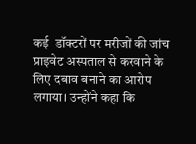कई  डॉक्टरों पर मरीजों की जांच प्राइवेट अस्पताल से करवाने के लिए दबाव बनाने का आरोप लगाया। उन्होंने कहा कि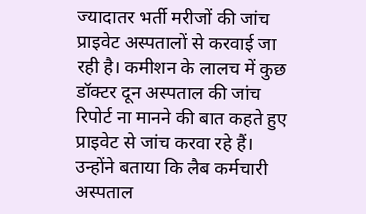ज्यादातर भर्ती मरीजों की जांच प्राइवेट अस्पतालों से करवाई जा रही है। कमीशन के लालच में कुछ डॉक्टर दून अस्पताल की जांच रिपोर्ट ना मानने की बात कहते हुए प्राइवेट से जांच करवा रहे हैं। उन्होंने बताया कि लैब कर्मचारी अस्पताल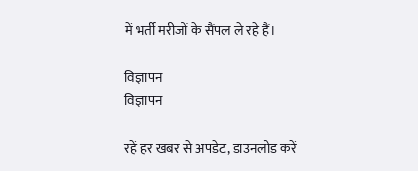में भर्ती मरीजों के सैंपल ले रहे हैं।

विज्ञापन
विज्ञापन

रहें हर खबर से अपडेट, डाउनलोड करें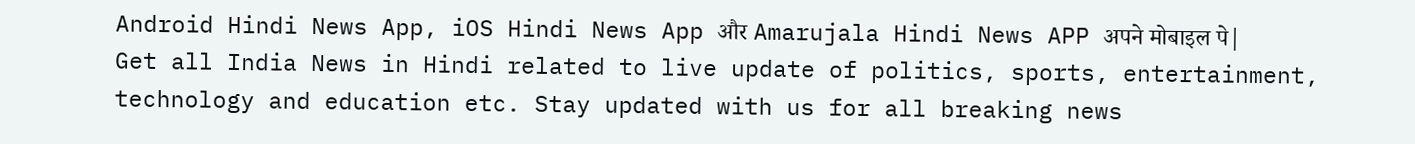Android Hindi News App, iOS Hindi News App और Amarujala Hindi News APP अपने मोबाइल पे|
Get all India News in Hindi related to live update of politics, sports, entertainment, technology and education etc. Stay updated with us for all breaking news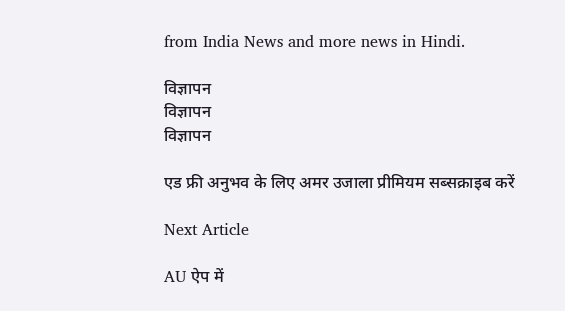from India News and more news in Hindi.

विज्ञापन
विज्ञापन
विज्ञापन

एड फ्री अनुभव के लिए अमर उजाला प्रीमियम सब्सक्राइब करें

Next Article

AU ऐप में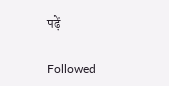पढ़ें

Followed